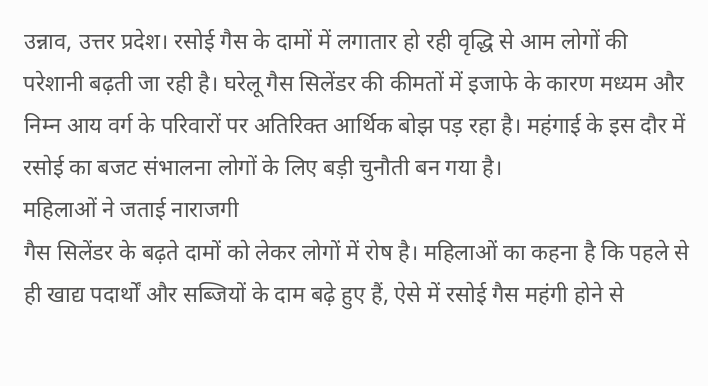उन्नाव, उत्तर प्रदेश। रसोई गैस के दामों में लगातार हो रही वृद्धि से आम लोगों की परेशानी बढ़ती जा रही है। घरेलू गैस सिलेंडर की कीमतों में इजाफे के कारण मध्यम और निम्न आय वर्ग के परिवारों पर अतिरिक्त आर्थिक बोझ पड़ रहा है। महंगाई के इस दौर में रसोई का बजट संभालना लोगों के लिए बड़ी चुनौती बन गया है।
महिलाओं ने जताई नाराजगी
गैस सिलेंडर के बढ़ते दामों को लेकर लोगों में रोष है। महिलाओं का कहना है कि पहले से ही खाद्य पदार्थों और सब्जियों के दाम बढ़े हुए हैं, ऐसे में रसोई गैस महंगी होने से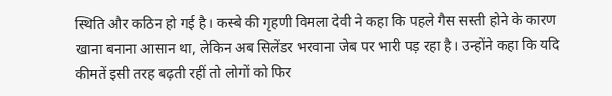स्थिति और कठिन हो गई है। कस्बे की गृहणी विमला देवी ने कहा कि पहले गैस सस्ती होने के कारण खाना बनाना आसान था, लेकिन अब सिलेंडर भरवाना जेब पर भारी पड़ रहा है। उन्होंने कहा कि यदि कीमतें इसी तरह बढ़ती रहीं तो लोगों को फिर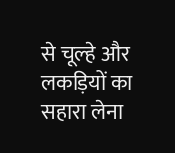से चूल्हे और लकड़ियों का सहारा लेना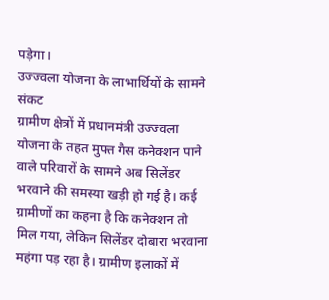पड़ेगा।
उज्ज्वला योजना के लाभार्थियों के सामने संकट
ग्रामीण क्षेत्रों में प्रधानमंत्री उज्ज्वला योजना के तहत मुफ्त गैस कनेक्शन पाने वाले परिवारों के सामने अब सिलेंडर भरवाने की समस्या खड़ी हो गई है। कई ग्रामीणों का कहना है कि कनेक्शन तो मिल गया, लेकिन सिलेंडर दोबारा भरवाना महंगा पड़ रहा है। ग्रामीण इलाकों में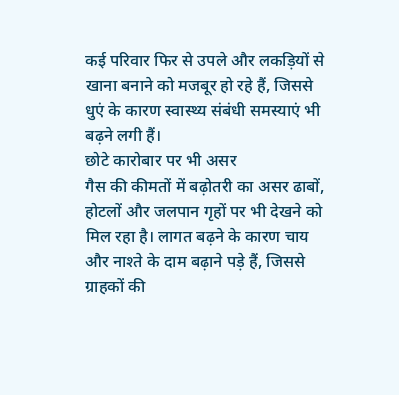कई परिवार फिर से उपले और लकड़ियों से खाना बनाने को मजबूर हो रहे हैं, जिससे धुएं के कारण स्वास्थ्य संबंधी समस्याएं भी बढ़ने लगी हैं।
छोटे कारोबार पर भी असर
गैस की कीमतों में बढ़ोतरी का असर ढाबों, होटलों और जलपान गृहों पर भी देखने को मिल रहा है। लागत बढ़ने के कारण चाय और नाश्ते के दाम बढ़ाने पड़े हैं, जिससे ग्राहकों की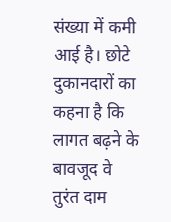संख्या में कमी आई है। छोटे दुकानदारों का कहना है कि लागत बढ़ने के बावजूद वे तुरंत दाम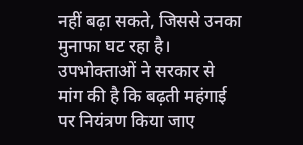नहीं बढ़ा सकते, जिससे उनका मुनाफा घट रहा है। उपभोक्ताओं ने सरकार से मांग की है कि बढ़ती महंगाई पर नियंत्रण किया जाए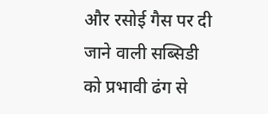और रसोई गैस पर दी जाने वाली सब्सिडी को प्रभावी ढंग से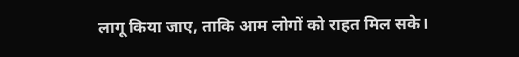लागू किया जाए, ताकि आम लोगों को राहत मिल सके।